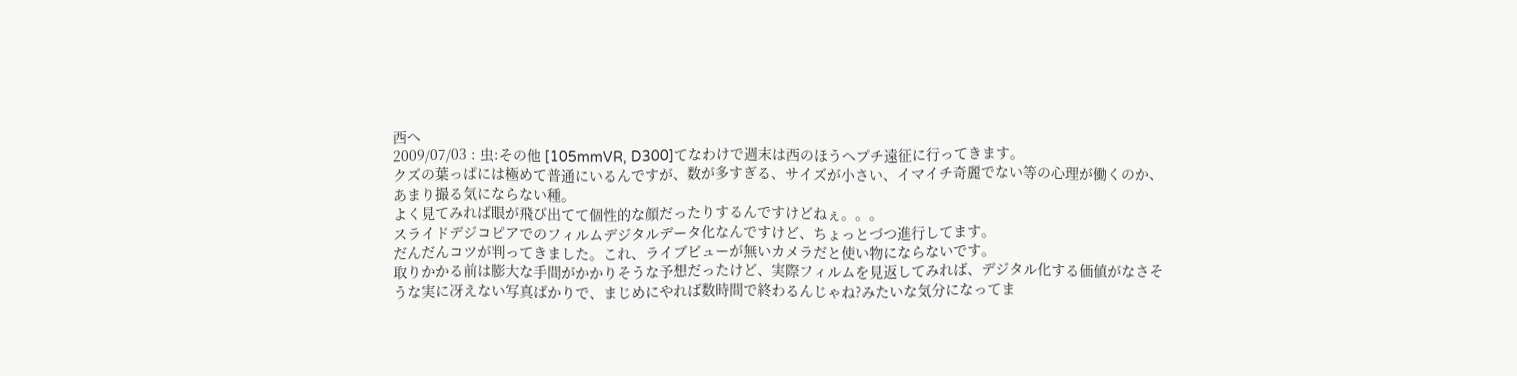西へ
2009/07/03 : 虫:その他 [105mmVR, D300]てなわけで週末は西のほうへプチ遠征に行ってきます。
クズの葉っぱには極めて普通にいるんですが、数が多すぎる、サイズが小さい、イマイチ奇麗でない等の心理が働くのか、あまり撮る気にならない種。
よく見てみれば眼が飛び出てて個性的な顔だったりするんですけどねぇ。。。
スライドデジコピアでのフィルムデジタルデータ化なんですけど、ちょっとづつ進行してます。
だんだんコツが判ってきました。これ、ライブビューが無いカメラだと使い物にならないです。
取りかかる前は膨大な手間がかかりそうな予想だったけど、実際フィルムを見返してみれば、デジタル化する価値がなさそうな実に冴えない写真ばかりで、まじめにやれば数時間で終わるんじゃね?みたいな気分になってま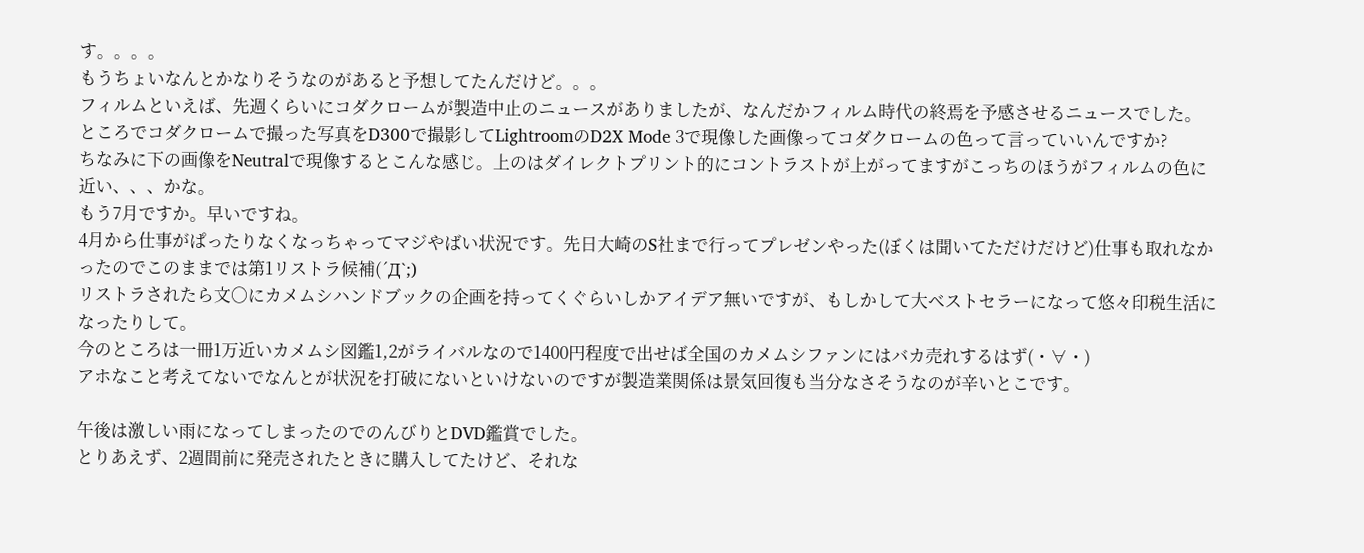す。。。。
もうちょいなんとかなりそうなのがあると予想してたんだけど。。。
フィルムといえば、先週くらいにコダクロームが製造中止のニュースがありましたが、なんだかフィルム時代の終焉を予感させるニュースでした。
ところでコダクロームで撮った写真をD300で撮影してLightroomのD2X Mode 3で現像した画像ってコダクロームの色って言っていいんですか?
ちなみに下の画像をNeutralで現像するとこんな感じ。上のはダイレクトプリント的にコントラストが上がってますがこっちのほうがフィルムの色に近い、、、かな。
もう7月ですか。早いですね。
4月から仕事がぱったりなくなっちゃってマジやばい状況です。先日大崎のS社まで行ってプレゼンやった(ぼくは聞いてただけだけど)仕事も取れなかったのでこのままでは第1リストラ候補(´Д`;)
リストラされたら文○にカメムシハンドブックの企画を持ってくぐらいしかアイデア無いですが、もしかして大ベストセラーになって悠々印税生活になったりして。
今のところは一冊1万近いカメムシ図鑑1,2がライバルなので1400円程度で出せば全国のカメムシファンにはバカ売れするはず(・∀・)
アホなこと考えてないでなんとが状況を打破にないといけないのですが製造業関係は景気回復も当分なさそうなのが辛いとこです。

午後は激しい雨になってしまったのでのんびりとDVD鑑賞でした。
とりあえず、2週間前に発売されたときに購入してたけど、それな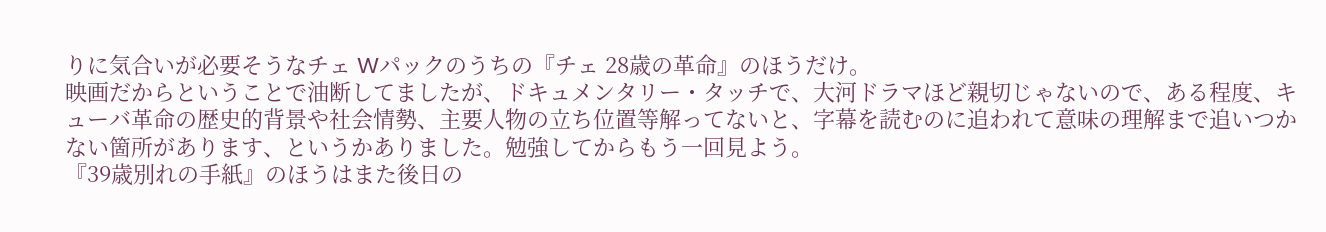りに気合いが必要そうなチェ Wパックのうちの『チェ 28歳の革命』のほうだけ。
映画だからということで油断してましたが、ドキュメンタリー・タッチで、大河ドラマほど親切じゃないので、ある程度、キューバ革命の歴史的背景や社会情勢、主要人物の立ち位置等解ってないと、字幕を読むのに追われて意味の理解まで追いつかない箇所があります、というかありました。勉強してからもう一回見よう。
『39歳別れの手紙』のほうはまた後日の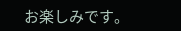お楽しみです。